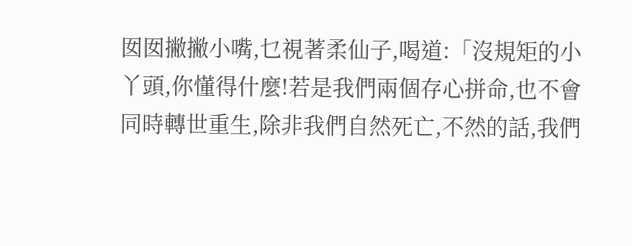囡囡撇撇小嘴,乜視著柔仙子,喝道:「沒規矩的小丫頭,你懂得什麼!若是我們兩個存心拼命,也不會同時轉世重生,除非我們自然死亡,不然的話,我們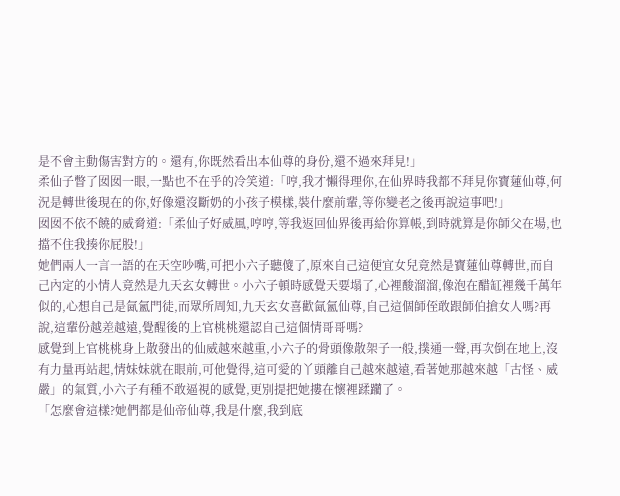是不會主動傷害對方的。還有,你既然看出本仙尊的身份,還不過來拜見!」
柔仙子瞥了囡囡一眼,一點也不在乎的冷笑道:「哼,我才懶得理你,在仙界時我都不拜見你寶蓮仙尊,何況是轉世後現在的你,好像還沒斷奶的小孩子模樣,裝什麼前輩,等你變老之後再說這事吧!」
囡囡不依不饒的威脅道:「柔仙子好威風,哼哼,等我返回仙界後再給你算帳,到時就算是你師父在場,也擋不住我揍你屁股!」
她們兩人一言一語的在天空吵嘴,可把小六子聽傻了,原來自己這便宜女兒竟然是寶蓮仙尊轉世,而自己內定的小情人竟然是九天玄女轉世。小六子頓時感覺天要塌了,心裡酸溜溜,像泡在醋缸裡幾千萬年似的,心想自己是氤氳門徒,而眾所周知,九天玄女喜歡氤氳仙尊,自己這個師侄敢跟師伯搶女人嗎?再說,這輩份越差越遠,覺醒後的上官桃桃還認自己這個情哥哥嗎?
感覺到上官桃桃身上散發出的仙威越來越重,小六子的骨頭像散架子一般,撲通一聲,再次倒在地上,沒有力量再站起,情妹妹就在眼前,可他覺得,這可愛的丫頭離自己越來越遠,看著她那越來越「古怪、威嚴」的氣質,小六子有種不敢逼視的感覺,更別提把她摟在懷裡蹂躪了。
「怎麼會這樣?她們都是仙帝仙尊,我是什麼,我到底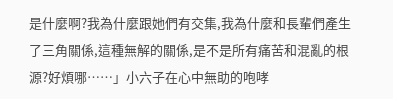是什麼啊?我為什麼跟她們有交集,我為什麼和長輩們產生了三角關係,這種無解的關係,是不是所有痛苦和混亂的根源?好煩哪……」小六子在心中無助的咆哮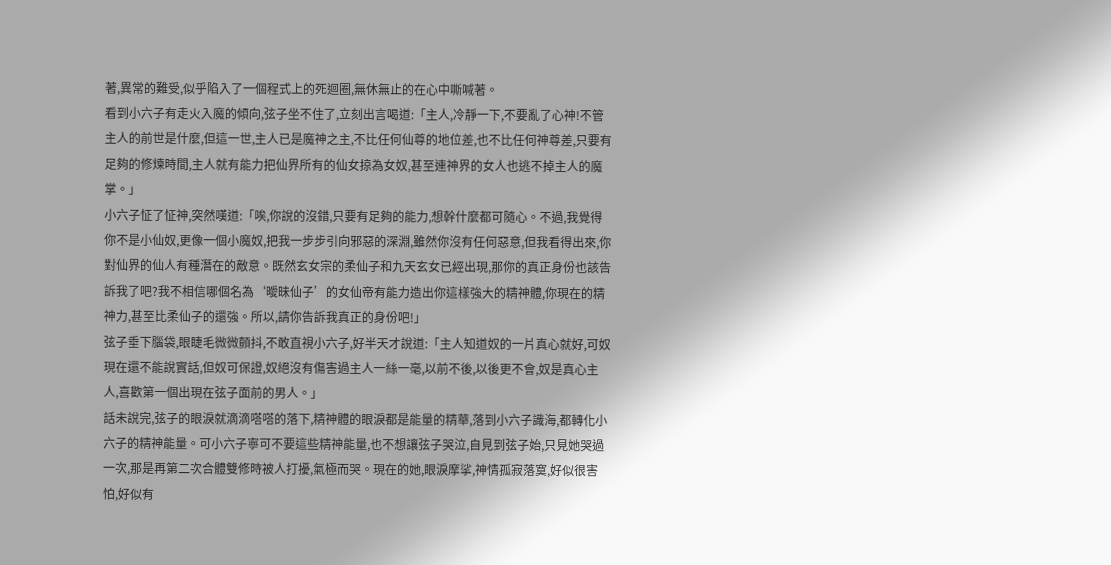著,異常的難受,似乎陷入了一個程式上的死迴圈,無休無止的在心中嘶喊著。
看到小六子有走火入魔的傾向,弦子坐不住了,立刻出言喝道:「主人,冷靜一下,不要亂了心神!不管主人的前世是什麼,但這一世,主人已是魔神之主,不比任何仙尊的地位差,也不比任何神尊差,只要有足夠的修煉時間,主人就有能力把仙界所有的仙女掠為女奴,甚至連神界的女人也逃不掉主人的魔掌。」
小六子怔了怔神,突然嘆道:「唉,你說的沒錯,只要有足夠的能力,想幹什麼都可隨心。不過,我覺得你不是小仙奴,更像一個小魔奴,把我一步步引向邪惡的深淵,雖然你沒有任何惡意,但我看得出來,你對仙界的仙人有種潛在的敵意。既然玄女宗的柔仙子和九天玄女已經出現,那你的真正身份也該告訴我了吧?我不相信哪個名為‘曖昧仙子’的女仙帝有能力造出你這樣強大的精神體,你現在的精神力,甚至比柔仙子的還強。所以,請你告訴我真正的身份吧!」
弦子垂下腦袋,眼睫毛微微顫抖,不敢直視小六子,好半天才說道:「主人知道奴的一片真心就好,可奴現在還不能說實話,但奴可保證,奴絕沒有傷害過主人一絲一毫,以前不後,以後更不會,奴是真心主人,喜歡第一個出現在弦子面前的男人。」
話未說完,弦子的眼淚就滴滴嗒嗒的落下,精神體的眼淚都是能量的精華,落到小六子識海,都轉化小六子的精神能量。可小六子寧可不要這些精神能量,也不想讓弦子哭泣,自見到弦子始,只見她哭過一次,那是再第二次合體雙修時被人打擾,氣極而哭。現在的她,眼淚摩挲,神情孤寂落寞,好似很害怕,好似有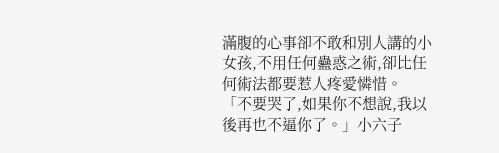滿腹的心事卻不敢和別人講的小女孩,不用任何蠱惑之術,卻比任何術法都要惹人疼愛憐惜。
「不要哭了,如果你不想說,我以後再也不逼你了。」小六子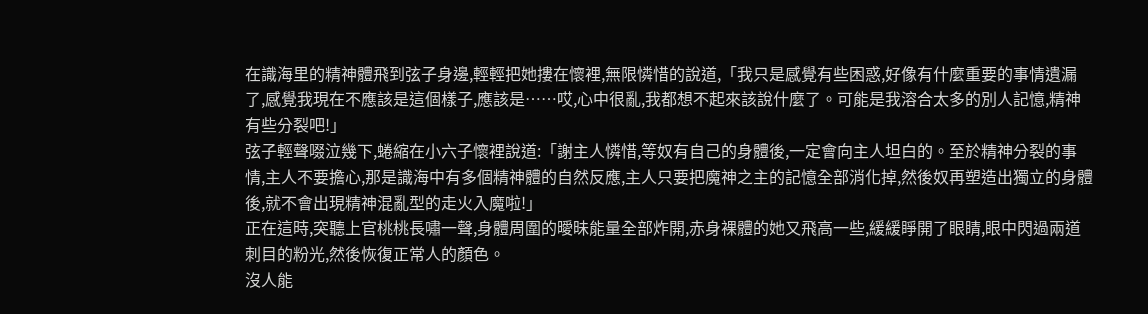在識海里的精神體飛到弦子身邊,輕輕把她摟在懷裡,無限憐惜的說道,「我只是感覺有些困惑,好像有什麼重要的事情遺漏了,感覺我現在不應該是這個樣子,應該是……哎,心中很亂,我都想不起來該說什麼了。可能是我溶合太多的別人記憶,精神有些分裂吧!」
弦子輕聲啜泣幾下,蜷縮在小六子懷裡說道:「謝主人憐惜,等奴有自己的身體後,一定會向主人坦白的。至於精神分裂的事情,主人不要擔心,那是識海中有多個精神體的自然反應,主人只要把魔神之主的記憶全部消化掉,然後奴再塑造出獨立的身體後,就不會出現精神混亂型的走火入魔啦!」
正在這時,突聽上官桃桃長嘯一聲,身體周圍的曖昧能量全部炸開,赤身裸體的她又飛高一些,緩緩睜開了眼睛,眼中閃過兩道刺目的粉光,然後恢復正常人的顏色。
沒人能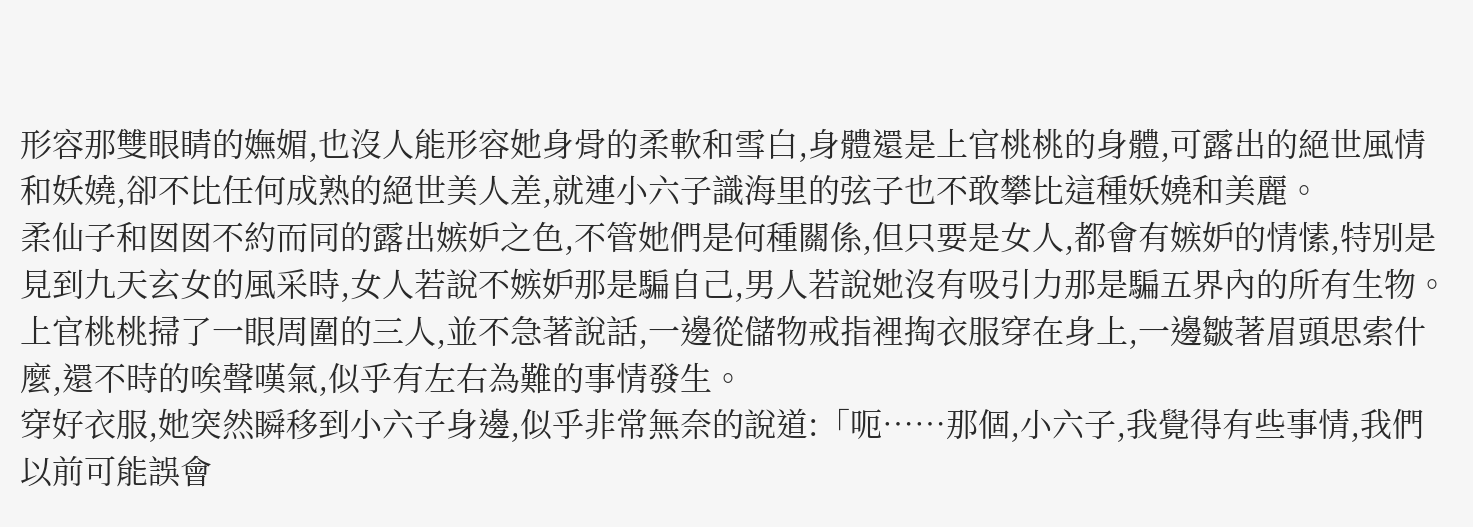形容那雙眼睛的嫵媚,也沒人能形容她身骨的柔軟和雪白,身體還是上官桃桃的身體,可露出的絕世風情和妖嬈,卻不比任何成熟的絕世美人差,就連小六子識海里的弦子也不敢攀比這種妖嬈和美麗。
柔仙子和囡囡不約而同的露出嫉妒之色,不管她們是何種關係,但只要是女人,都會有嫉妒的情愫,特別是見到九天玄女的風采時,女人若說不嫉妒那是騙自己,男人若說她沒有吸引力那是騙五界內的所有生物。
上官桃桃掃了一眼周圍的三人,並不急著說話,一邊從儲物戒指裡掏衣服穿在身上,一邊皺著眉頭思索什麼,還不時的唉聲嘆氣,似乎有左右為難的事情發生。
穿好衣服,她突然瞬移到小六子身邊,似乎非常無奈的說道:「呃……那個,小六子,我覺得有些事情,我們以前可能誤會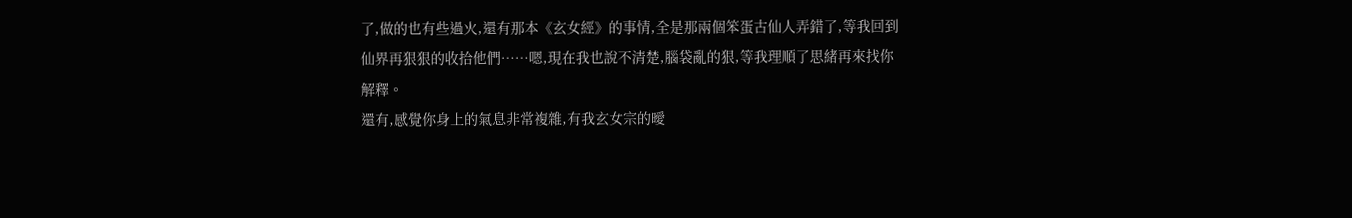了,做的也有些過火,還有那本《玄女經》的事情,全是那兩個笨蛋古仙人弄錯了,等我回到仙界再狠狠的收拾他們……嗯,現在我也說不清楚,腦袋亂的狠,等我理順了思緒再來找你解釋。
還有,感覺你身上的氣息非常複雜,有我玄女宗的曖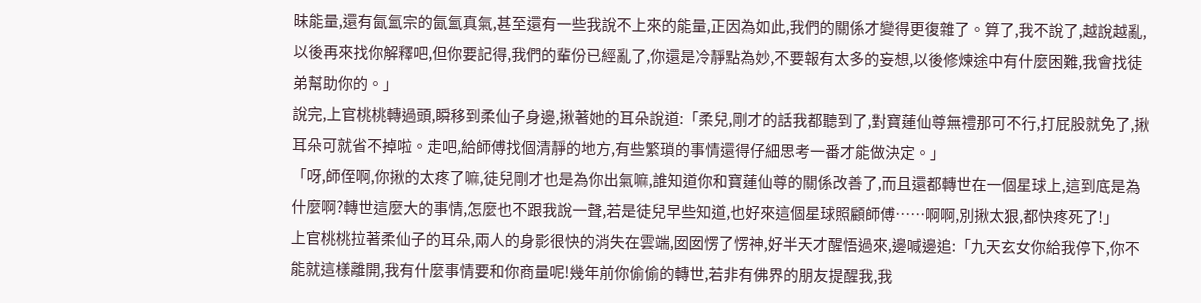昧能量,還有氤氳宗的氤氳真氣,甚至還有一些我說不上來的能量,正因為如此,我們的關係才變得更復雜了。算了,我不說了,越說越亂,以後再來找你解釋吧,但你要記得,我們的輩份已經亂了,你還是冷靜點為妙,不要報有太多的妄想,以後修煉途中有什麼困難,我會找徒弟幫助你的。」
說完,上官桃桃轉過頭,瞬移到柔仙子身邊,揪著她的耳朵說道:「柔兒,剛才的話我都聽到了,對寶蓮仙尊無禮那可不行,打屁股就免了,揪耳朵可就省不掉啦。走吧,給師傅找個清靜的地方,有些繁瑣的事情還得仔細思考一番才能做決定。」
「呀,師侄啊,你揪的太疼了嘛,徒兒剛才也是為你出氣嘛,誰知道你和寶蓮仙尊的關係改善了,而且還都轉世在一個星球上,這到底是為什麼啊?轉世這麼大的事情,怎麼也不跟我說一聲,若是徒兒早些知道,也好來這個星球照顧師傅……啊啊,別揪太狠,都快疼死了!」
上官桃桃拉著柔仙子的耳朵,兩人的身影很快的消失在雲端,囡囡愣了愣神,好半天才醒悟過來,邊喊邊追:「九天玄女你給我停下,你不能就這樣離開,我有什麼事情要和你商量呢!幾年前你偷偷的轉世,若非有佛界的朋友提醒我,我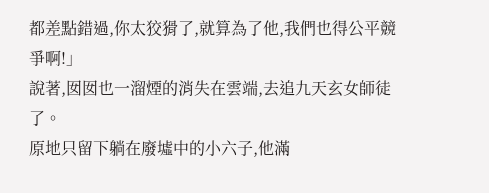都差點錯過,你太狡猾了,就算為了他,我們也得公平競爭啊!」
說著,囡囡也一溜煙的消失在雲端,去追九天玄女師徒了。
原地只留下躺在廢墟中的小六子,他滿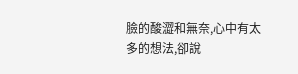臉的酸澀和無奈,心中有太多的想法,卻說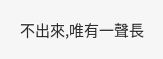不出來,唯有一聲長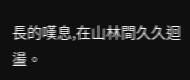長的嘆息,在山林間久久迴盪。